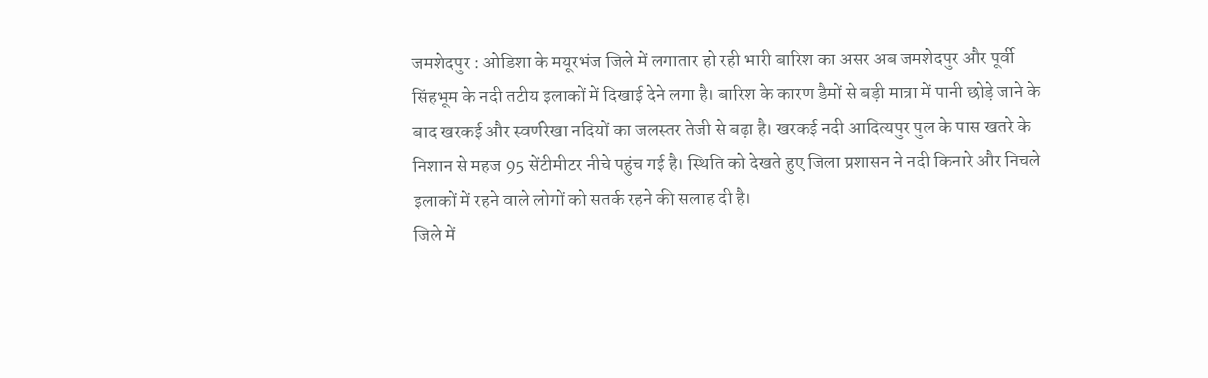जमशेदपुर : ओडिशा के मयूरभंज जिले में लगातार हो रही भारी बारिश का असर अब जमशेदपुर और पूर्वी सिंहभूम के नदी तटीय इलाकों में दिखाई देने लगा है। बारिश के कारण डैमों से बड़ी मात्रा में पानी छोड़े जाने के बाद खरकई और स्वर्णरेखा नदियों का जलस्तर तेजी से बढ़ा है। खरकई नदी आदित्यपुर पुल के पास खतरे के निशान से महज 95 सेंटीमीटर नीचे पहुंच गई है। स्थिति को देखते हुए जिला प्रशासन ने नदी किनारे और निचले इलाकों में रहने वाले लोगों को सतर्क रहने की सलाह दी है।
जिले में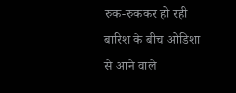रुक-रुककर हो रही बारिश के बीच ओडिशा से आने वाले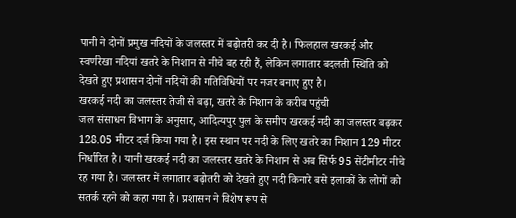पानी ने दोनों प्रमुख नदियों के जलस्तर में बढ़ोतरी कर दी है। फिलहाल खरकई और स्वर्णरेखा नदियां खतरे के निशान से नीचे बह रही हैं, लेकिन लगातार बदलती स्थिति को देखते हुए प्रशासन दोनों नदियों की गतिविधियों पर नजर बनाए हुए है।
खरकई नदी का जलस्तर तेजी से बढ़ा, खतरे के निशान के करीब पहुंची
जल संसाधन विभाग के अनुसार, आदित्यपुर पुल के समीप खरकई नदी का जलस्तर बढ़कर 128.05 मीटर दर्ज किया गया है। इस स्थान पर नदी के लिए खतरे का निशान 129 मीटर निर्धारित है। यानी खरकई नदी का जलस्तर खतरे के निशान से अब सिर्फ 95 सेंटीमीटर नीचे रह गया है। जलस्तर में लगातार बढ़ोतरी को देखते हुए नदी किनारे बसे इलाकों के लोगों को सतर्क रहने को कहा गया है। प्रशासन ने विशेष रूप से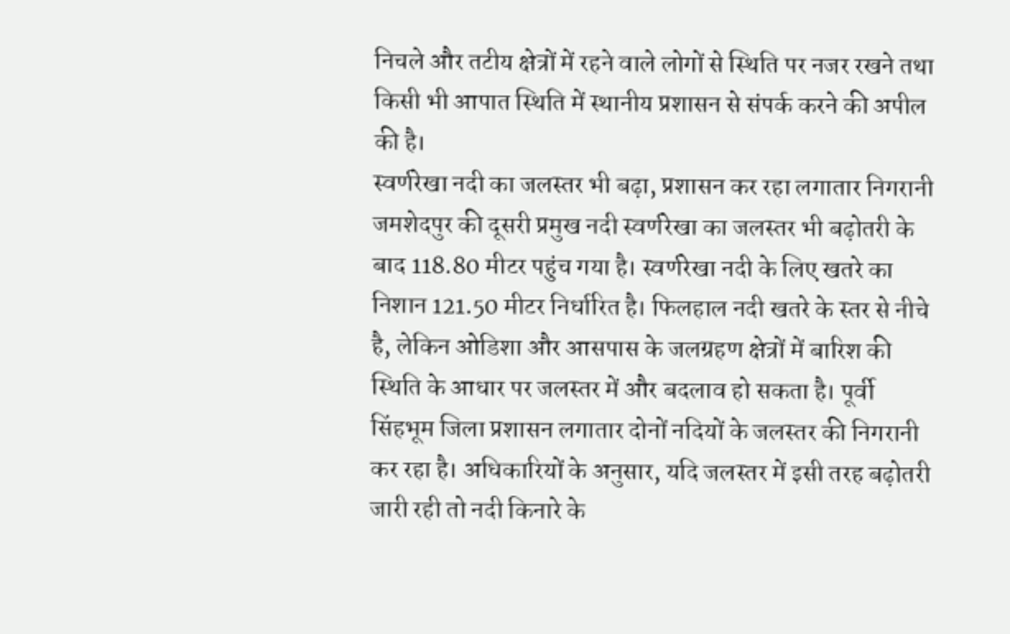निचले और तटीय क्षेत्रों में रहने वाले लोगों से स्थिति पर नजर रखने तथा किसी भी आपात स्थिति में स्थानीय प्रशासन से संपर्क करने की अपील की है।
स्वर्णरेखा नदी का जलस्तर भी बढ़ा, प्रशासन कर रहा लगातार निगरानी
जमशेदपुर की दूसरी प्रमुख नदी स्वर्णरेखा का जलस्तर भी बढ़ोतरी के बाद 118.80 मीटर पहुंच गया है। स्वर्णरेखा नदी के लिए खतरे का निशान 121.50 मीटर निर्धारित है। फिलहाल नदी खतरे के स्तर से नीचे है, लेकिन ओडिशा और आसपास के जलग्रहण क्षेत्रों में बारिश की स्थिति के आधार पर जलस्तर में और बदलाव हो सकता है। पूर्वी सिंहभूम जिला प्रशासन लगातार दोनों नदियों के जलस्तर की निगरानी कर रहा है। अधिकारियों के अनुसार, यदि जलस्तर में इसी तरह बढ़ोतरी जारी रही तो नदी किनारे के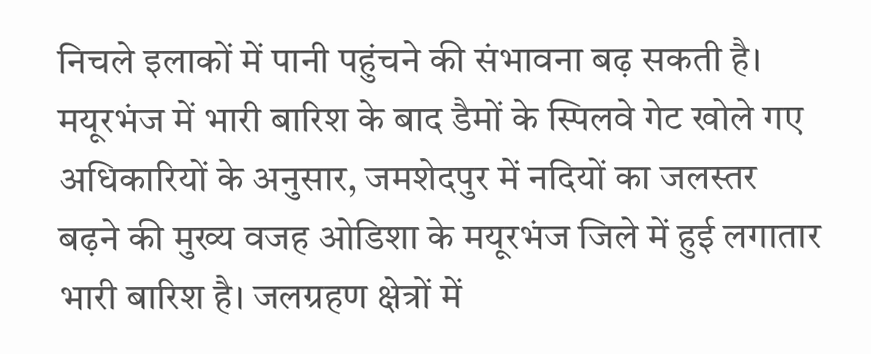निचले इलाकों में पानी पहुंचने की संभावना बढ़ सकती है।
मयूरभंज में भारी बारिश के बाद डैमों के स्पिलवे गेट खोले गए
अधिकारियों के अनुसार, जमशेदपुर में नदियों का जलस्तर बढ़ने की मुख्य वजह ओडिशा के मयूरभंज जिले में हुई लगातार भारी बारिश है। जलग्रहण क्षेत्रों में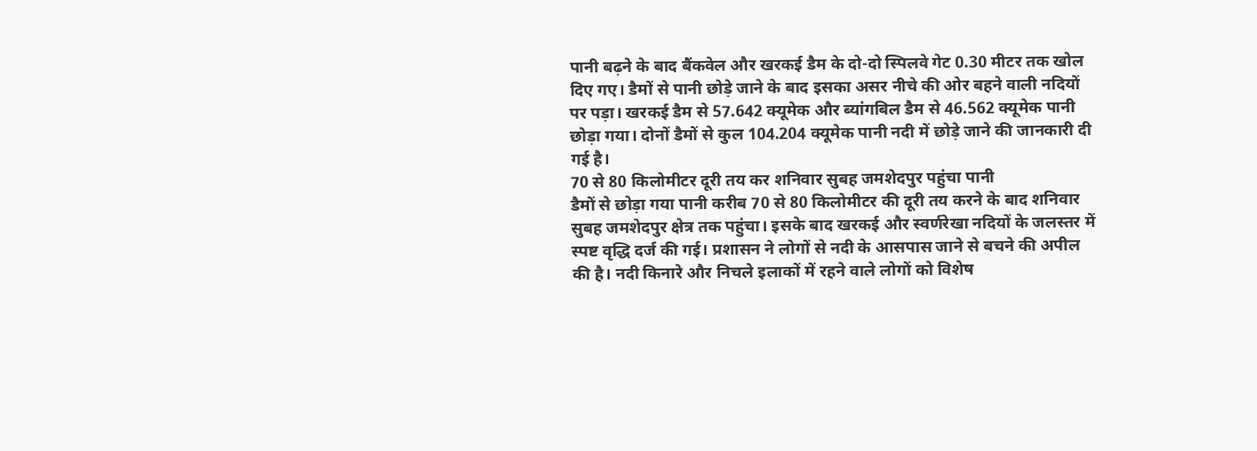पानी बढ़ने के बाद बैंकवेल और खरकई डैम के दो-दो स्पिलवे गेट 0.30 मीटर तक खोल दिए गए। डैमों से पानी छोड़े जाने के बाद इसका असर नीचे की ओर बहने वाली नदियों पर पड़ा। खरकई डैम से 57.642 क्यूमेक और ब्यांगबिल डैम से 46.562 क्यूमेक पानी छोड़ा गया। दोनों डैमों से कुल 104.204 क्यूमेक पानी नदी में छोड़े जाने की जानकारी दी गई है।
70 से 80 किलोमीटर दूरी तय कर शनिवार सुबह जमशेदपुर पहुंचा पानी
डैमों से छोड़ा गया पानी करीब 70 से 80 किलोमीटर की दूरी तय करने के बाद शनिवार सुबह जमशेदपुर क्षेत्र तक पहुंचा। इसके बाद खरकई और स्वर्णरेखा नदियों के जलस्तर में स्पष्ट वृद्धि दर्ज की गई। प्रशासन ने लोगों से नदी के आसपास जाने से बचने की अपील की है। नदी किनारे और निचले इलाकों में रहने वाले लोगों को विशेष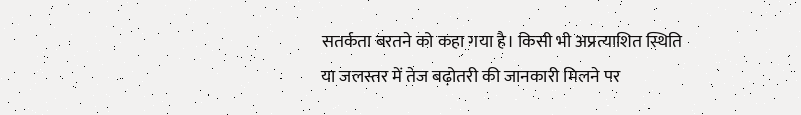सतर्कता बरतने को कहा गया है। किसी भी अप्रत्याशित स्थिति या जलस्तर में तेज बढ़ोतरी की जानकारी मिलने पर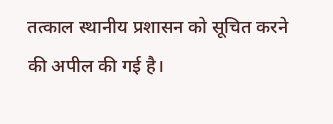तत्काल स्थानीय प्रशासन को सूचित करने की अपील की गई है।